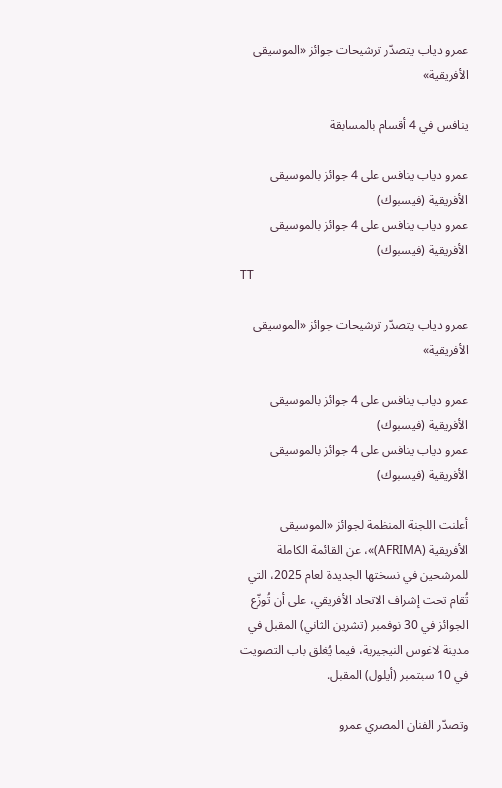عمرو دياب يتصدّر ترشيحات جوائز «الموسيقى الأفريقية»

ينافس في 4 أقسام بالمسابقة

عمرو دياب ينافس على 4 جوائز بالموسيقى الأفريقية (فيسبوك)
عمرو دياب ينافس على 4 جوائز بالموسيقى الأفريقية (فيسبوك)
TT

عمرو دياب يتصدّر ترشيحات جوائز «الموسيقى الأفريقية»

عمرو دياب ينافس على 4 جوائز بالموسيقى الأفريقية (فيسبوك)
عمرو دياب ينافس على 4 جوائز بالموسيقى الأفريقية (فيسبوك)

أعلنت اللجنة المنظمة لجوائز «الموسيقى الأفريقية (AFRIMA)»، عن القائمة الكاملة للمرشحين في نسختها الجديدة لعام 2025، التي تُقام تحت إشراف الاتحاد الأفريقي، على أن تُوزّع الجوائز في 30 نوفمبر (تشرين الثاني) المقبل في مدينة لاغوس النيجيرية، فيما يُغلق باب التصويت في 10 سبتمبر (أيلول) المقبل.

وتصدّر الفنان المصري عمرو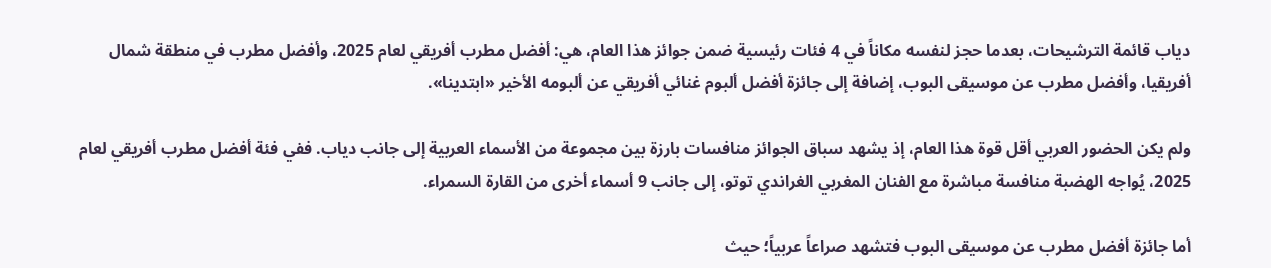دياب قائمة الترشيحات، بعدما حجز لنفسه مكاناً في 4 فئات رئيسية ضمن جوائز هذا العام، هي: أفضل مطرب أفريقي لعام 2025، وأفضل مطرب في منطقة شمال أفريقيا، وأفضل مطرب عن موسيقى البوب، إضافة إلى جائزة أفضل ألبوم غنائي أفريقي عن ألبومه الأخير «ابتدينا».

ولم يكن الحضور العربي أقل قوة هذا العام، إذ يشهد سباق الجوائز منافسات بارزة بين مجموعة من الأسماء العربية إلى جانب دياب. ففي فئة أفضل مطرب أفريقي لعام 2025، يُواجه الهضبة منافسة مباشرة مع الفنان المغربي الغراندي توتو، إلى جانب 9 أسماء أخرى من القارة السمراء.

أما جائزة أفضل مطرب عن موسيقى البوب فتشهد صراعاً عربياً؛ حيث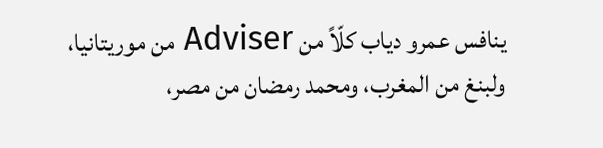ينافس عمرو دياب كلّاً من Adviser من موريتانيا، ولبنغ من المغرب، ومحمد رمضان من مصر،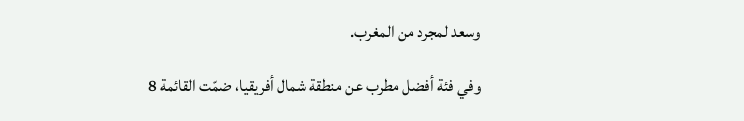وسعد لمجرد من المغرب.

وفي فئة أفضل مطرب عن منطقة شمال أفريقيا، ضمّت القائمة 8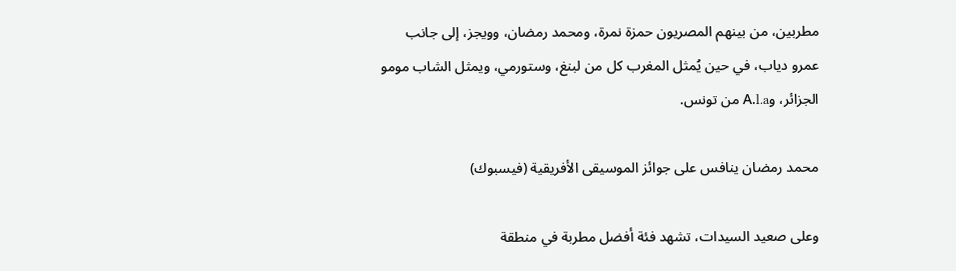مطربين، من بينهم المصريون حمزة نمرة، ومحمد رمضان، وويجز، إلى جانب عمرو دياب، في حين يُمثل المغرب كل من لبنغ، وستورمي، ويمثل الشاب مومو الجزائر، وA.l.a من تونس.

محمد رمضان ينافس على جوائز الموسيقى الأفريقية (فيسبوك)

وعلى صعيد السيدات، تشهد فئة أفضل مطربة في منطقة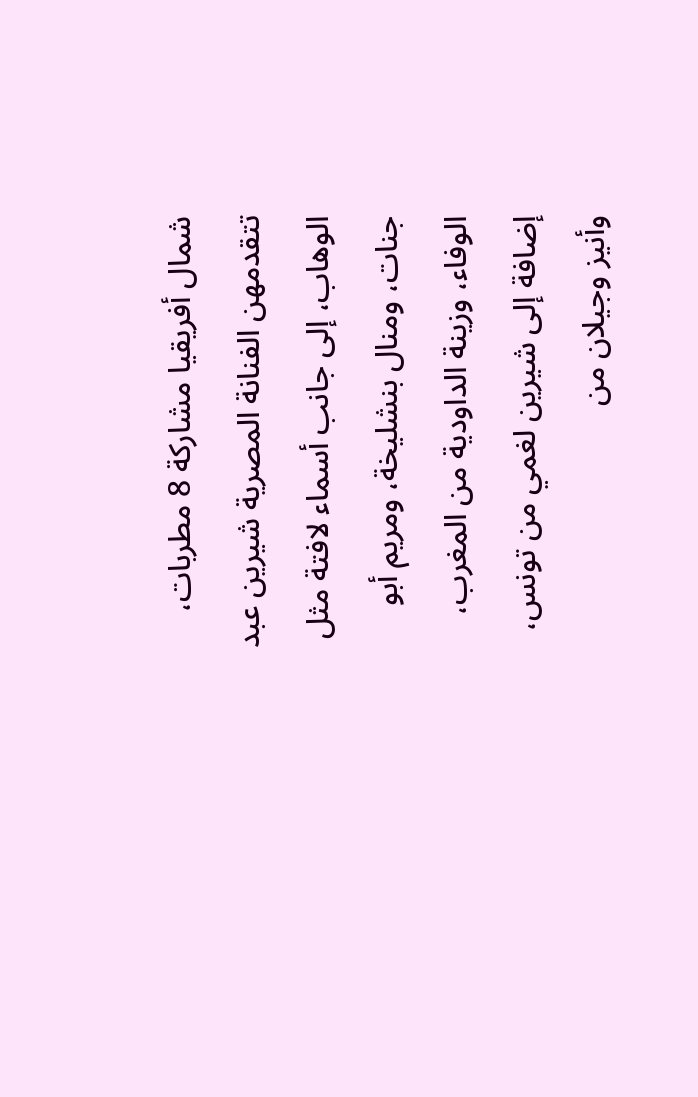شمال أفريقيا مشاركة 8 مطربات، تتقدمهن الفنانة المصرية شيرين عبد الوهاب، إلى جانب أسماء لافتة مثل جنات، ومنال بنشليخة، ومريم أبو الوفاء، وزينة الداودية من المغرب، إضافة إلى شيرين لغمي من تونس، وأنيز وجيلان من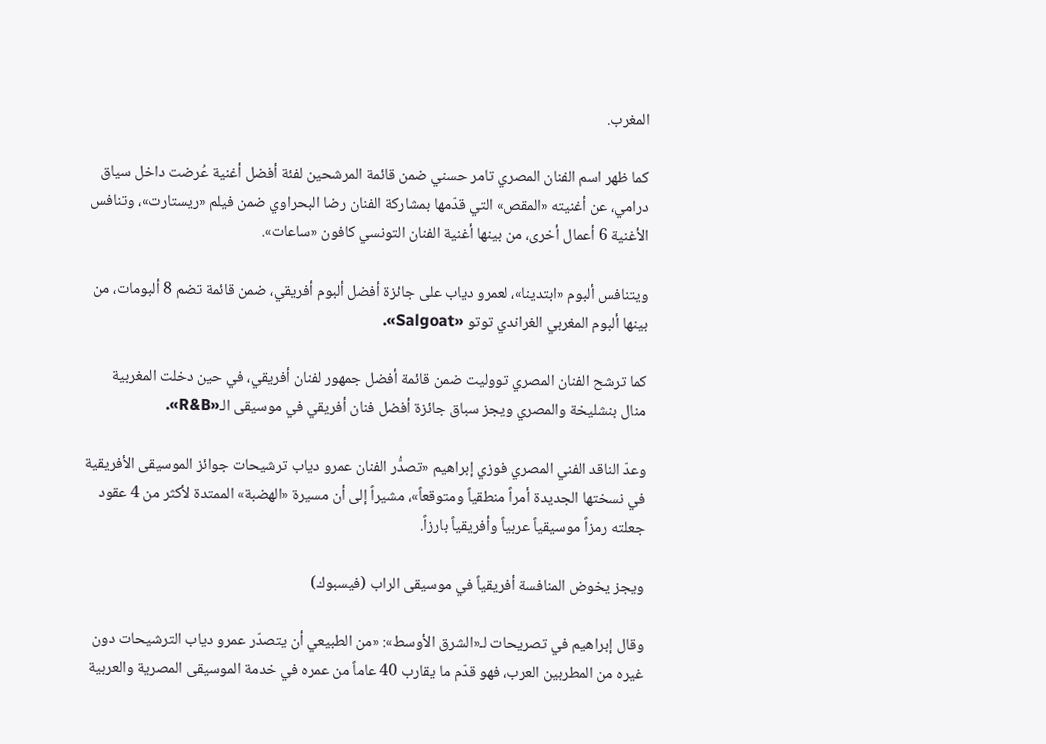المغرب.

كما ظهر اسم الفنان المصري تامر حسني ضمن قائمة المرشحين لفئة أفضل أغنية عُرضت داخل سياق درامي، عن أغنيته «المقص» التي قدّمها بمشاركة الفنان رضا البحراوي ضمن فيلم «ريستارت»، وتنافس الأغنية 6 أعمال أخرى، من بينها أغنية الفنان التونسي كافون «ساعات».

ويتنافس ألبوم «ابتدينا»، لعمرو دياب على جائزة أفضل ألبوم أفريقي، ضمن قائمة تضم 8 ألبومات، من بينها ألبوم المغربي الغراندي توتو «Salgoat».

كما ترشح الفنان المصري تووليت ضمن قائمة أفضل جمهور لفنان أفريقي، في حين دخلت المغربية منال بنشليخة والمصري ويجز سباق جائزة أفضل فنان أفريقي في موسيقى الـ«R&B».

وعدّ الناقد الفني المصري فوزي إبراهيم «تصدُّر الفنان عمرو دياب ترشيحات جوائز الموسيقى الأفريقية في نسختها الجديدة أمراً منطقياً ومتوقعاً»، مشيراً إلى أن مسيرة «الهضبة» الممتدة لأكثر من 4 عقود جعلته رمزاً موسيقياً عربياً وأفريقياً بارزاً.

ويجز يخوض المنافسة أفريقياً في موسيقى الراب (فيسبوك)

وقال إبراهيم في تصريحات لـ«الشرق الأوسط»: «من الطبيعي أن يتصدّر عمرو دياب الترشيحات دون غيره من المطربين العرب، فهو قدّم ما يقارب 40 عاماً من عمره في خدمة الموسيقى المصرية والعربية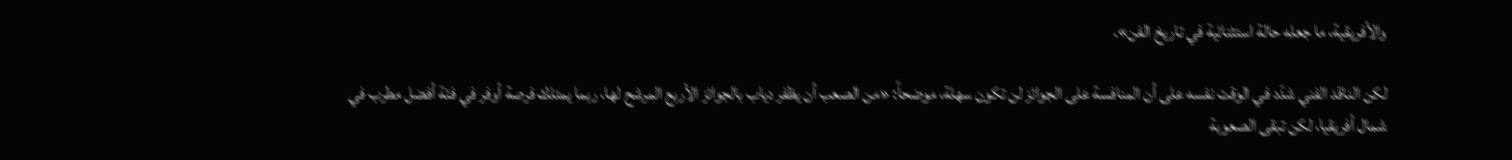والأفريقية، ما جعله حالة استثنائية في تاريخ الفن».

لكن الناقد الفني شدّد في الوقت نفسه على أن المنافسة على الجوائز لن تكون سهلة، موضحاً: «من الصعب أن يظفر دياب بالجوائز الأربع المرشح لها، ربما يمتلك فرصة أوفر في فئة أفضل مطرب في شمال أفريقيا، لكن تبقى الصعوبة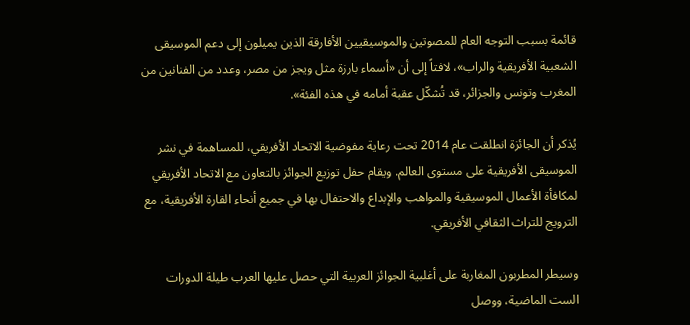قائمة بسبب التوجه العام للمصوتين والموسيقيين الأفارقة الذين يميلون إلى دعم الموسيقى الشعبية الأفريقية والراب»، لافتاً إلى أن «أسماء بارزة مثل ويجز من مصر، وعدد من الفنانين من المغرب وتونس والجزائر، قد تُشكّل عقبة أمامه في هذه الفئة».

يُذكر أن الجائزة انطلقت عام 2014 تحت رعاية مفوضية الاتحاد الأفريقي، للمساهمة في نشر الموسيقى الأفريقية على مستوى العالم. ويقام حفل توزيع الجوائز بالتعاون مع الاتحاد الأفريقي لمكافأة الأعمال الموسيقية والمواهب والإبداع والاحتفال بها في جميع أنحاء القارة الأفريقية، مع الترويج للتراث الثقافي الأفريقي.

وسيطر المطربون المغاربة على أغلبية الجوائز العربية التي حصل عليها العرب طيلة الدورات الست الماضية، ووصل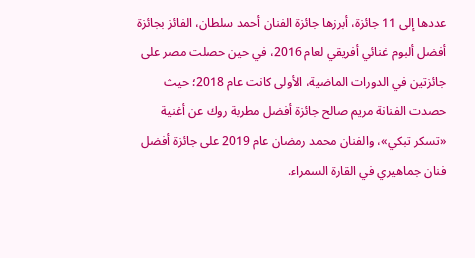عددها إلى 11 جائزة، أبرزها جائزة الفنان أحمد سلطان، الفائز بجائزة أفضل ألبوم غنائي أفريقي لعام 2016، في حين حصلت مصر على جائزتين في الدورات الماضية، الأولى كانت عام 2018؛ حيث حصدت الفنانة مريم صالح جائزة أفضل مطربة روك عن أغنية «تسكر تبكي»، والفنان محمد رمضان عام 2019 على جائزة أفضل فنان جماهيري في القارة السمراء.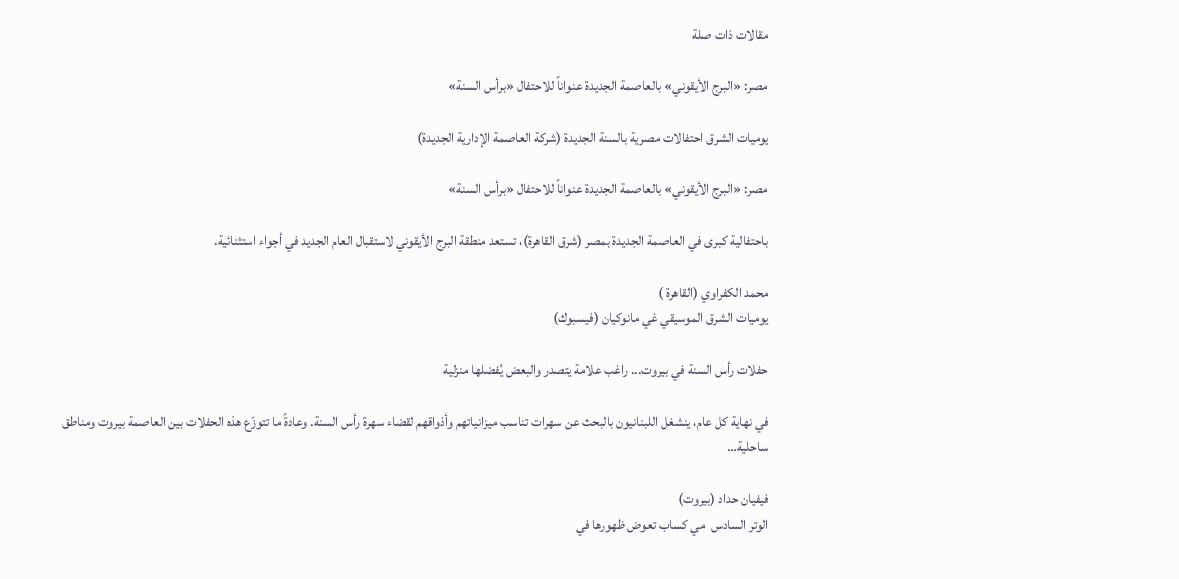مقالات ذات صلة

مصر: «البرج الأيقوني» بالعاصمة الجديدة عنواناً للاحتفال «برأس السنة»

يوميات الشرق احتفالات مصرية بالسنة الجديدة (شركة العاصمة الإدارية الجديدة)

مصر: «البرج الأيقوني» بالعاصمة الجديدة عنواناً للاحتفال «برأس السنة»

باحتفالية كبرى في العاصمة الجديدة بمصر (شرق القاهرة)، تستعد منطقة البرج الأيقوني لاستقبال العام الجديد في أجواء استثنائية.

محمد الكفراوي (القاهرة )
يوميات الشرق الموسيقي غي مانوكيان (فيسبوك)

حفلات رأس السنة في بيروت... راغب علامة يتصدر والبعض يُفضلها منزلية

في نهاية كل عام، ينشغل اللبنانيون بالبحث عن سهرات تناسب ميزانياتهم وأذواقهم لقضاء سهرة رأس السنة. وعادةً ما تتوزّع هذه الحفلات بين العاصمة بيروت ومناطق ساحلية…

فيفيان حداد (بيروت)
الوتر السادس  مي كساب تعوض ظهورها في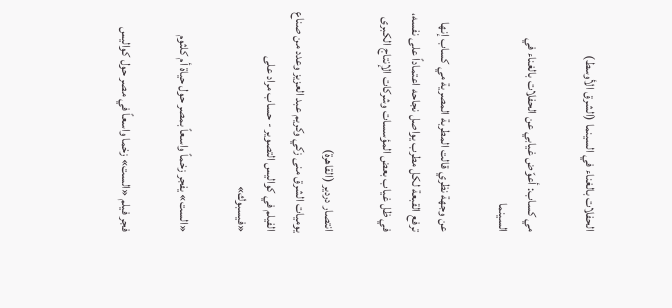الحفلات بالغناء في السينما (الشرق الأوسط)

مي كساب: أعوّض غيابي عن الحفلات بالغناء في السينما

عن وجهة نظري قالت المطربة المصرية مي كساب إنها ترفع القبعة لكل مطرب يواصل نجاحه اعتماداً على نفسه، في ظل غياب بعض المؤسسات وشركات الإنتاج الكبرى

انتصار دردير (القاهرة)
يوميات الشرق منى زكي وكريم عبد العزيز وعدد من صناع الفيلم في كواليس التصوير - حساب مراد على «فيسبوك»

«الست» يفجر زخماً واسعاً بمصر حول حياة أم كلثوم

فجر فيلم «الست» زخما واسعاً في مصر حول كواليس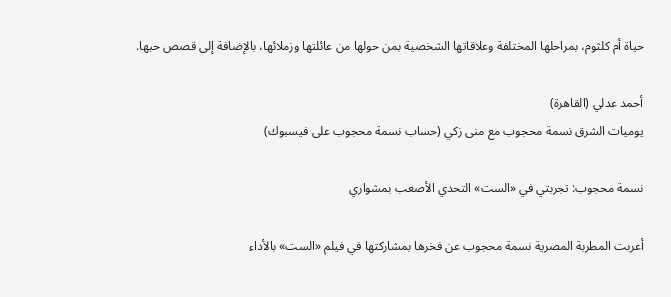حياة أم كلثوم، بمراحلها المختلفة وعلاقاتها الشخصية بمن حولها من عائلتها وزملائها، بالإضافة إلى قصص حبها.

أحمد عدلي (القاهرة)
يوميات الشرق نسمة محجوب مع منى زكي (حساب نسمة محجوب على فيسبوك)

نسمة محجوب: تجربتي في «الست» التحدي الأصعب بمشواري

أعربت المطربة المصرية نسمة محجوب عن فخرها بمشاركتها في فيلم «الست» بالأداء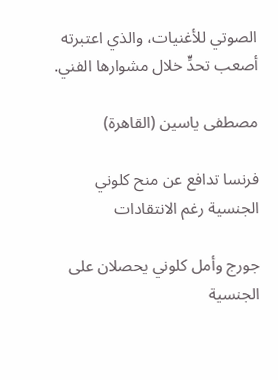الصوتي للأغنيات، والذي اعتبرته أصعب تحدٍّ خلال مشوارها الفني.

مصطفى ياسين (القاهرة)

فرنسا تدافع عن منح كلوني الجنسية رغم الانتقادات

جورج وأمل كلوني يحصلان على الجنسية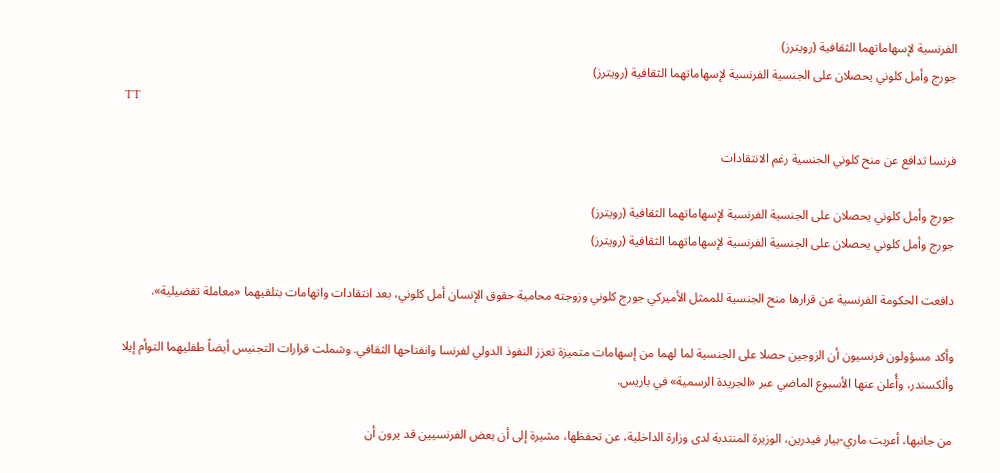الفرنسية لإسهاماتهما الثقافية (رويترز)
جورج وأمل كلوني يحصلان على الجنسية الفرنسية لإسهاماتهما الثقافية (رويترز)
TT

فرنسا تدافع عن منح كلوني الجنسية رغم الانتقادات

جورج وأمل كلوني يحصلان على الجنسية الفرنسية لإسهاماتهما الثقافية (رويترز)
جورج وأمل كلوني يحصلان على الجنسية الفرنسية لإسهاماتهما الثقافية (رويترز)

دافعت الحكومة الفرنسية عن قرارها منح الجنسية للممثل الأميركي جورج كلوني وزوجته محامية حقوق الإنسان أمل كلوني، بعد انتقادات واتهامات بتلقيهما «معاملة تفضيلية».

وأكد مسؤولون فرنسيون أن الزوجين حصلا على الجنسية لما لهما من إسهامات متميزة تعزز النفوذ الدولي لفرنسا وانفتاحها الثقافي. وشملت قرارات التجنيس أيضاً طفليهما التوأم إيلا وألكسندر، وأُعلن عنها الأسبوع الماضي عبر «الجريدة الرسمية» في باريس.

من جانبها، أعربت ماري-بيار فيدرين، الوزيرة المنتدبة لدى وزارة الداخلية، عن تحفظها، مشيرة إلى أن بعض الفرنسيين قد يرون أن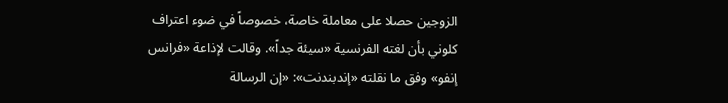الزوجين حصلا على معاملة خاصة، خصوصاً في ضوء اعتراف كلوني بأن لغته الفرنسية «سيئة جداً». وقالت لإذاعة «فرانس إنفو» وفق ما نقلته «إندبندنت»: «إن الرسالة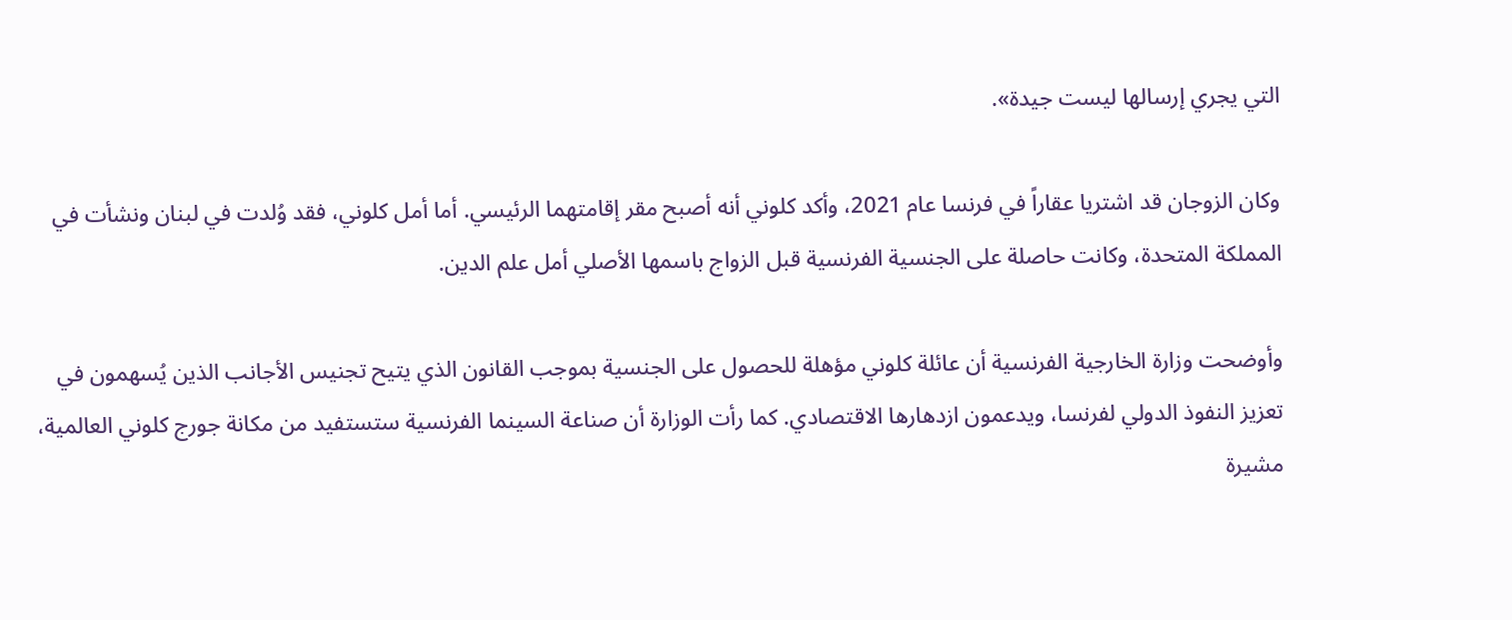التي يجري إرسالها ليست جيدة».

وكان الزوجان قد اشتريا عقاراً في فرنسا عام 2021، وأكد كلوني أنه أصبح مقر إقامتهما الرئيسي. أما أمل كلوني، فقد وُلدت في لبنان ونشأت في المملكة المتحدة، وكانت حاصلة على الجنسية الفرنسية قبل الزواج باسمها الأصلي أمل علم الدين.

وأوضحت وزارة الخارجية الفرنسية أن عائلة كلوني مؤهلة للحصول على الجنسية بموجب القانون الذي يتيح تجنيس الأجانب الذين يُسهمون في تعزيز النفوذ الدولي لفرنسا، ويدعمون ازدهارها الاقتصادي. كما رأت الوزارة أن صناعة السينما الفرنسية ستستفيد من مكانة جورج كلوني العالمية، مشيرة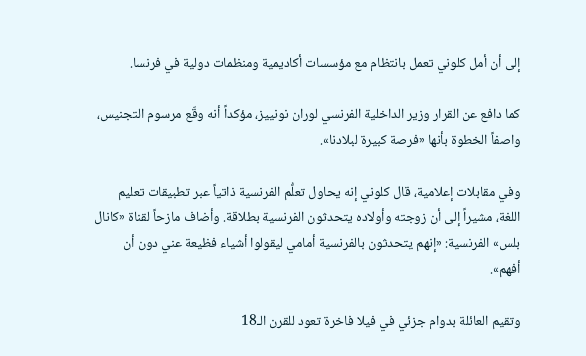إلى أن أمل كلوني تعمل بانتظام مع مؤسسات أكاديمية ومنظمات دولية في فرنسا.

كما دافع عن القرار وزير الداخلية الفرنسي لوران نونييز، مؤكداً أنه وقّع مرسوم التجنيس، واصفاً الخطوة بأنها «فرصة كبيرة لبلادنا».

وفي مقابلات إعلامية، قال كلوني إنه يحاول تعلُّم الفرنسية ذاتياً عبر تطبيقات تعليم اللغة، مشيراً إلى أن زوجته وأولاده يتحدثون الفرنسية بطلاقة. وأضاف مازحاً لقناة «كانال بلس» الفرنسية: «إنهم يتحدثون بالفرنسية أمامي ليقولوا أشياء فظيعة عني دون أن أفهم».

وتقيم العائلة بدوام جزئي في فيلا فاخرة تعود للقرن الـ18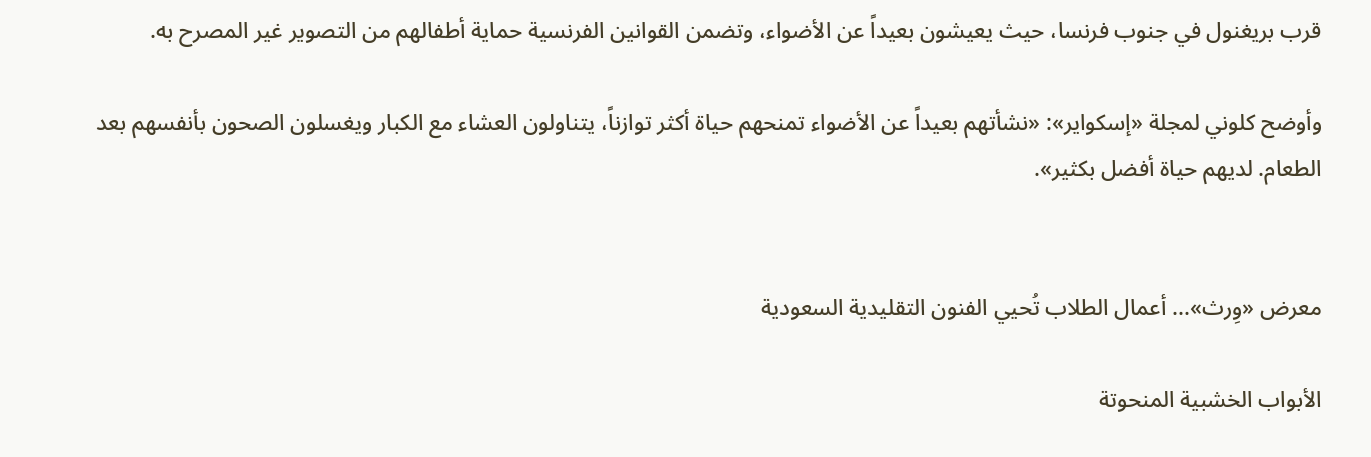قرب بريغنول في جنوب فرنسا، حيث يعيشون بعيداً عن الأضواء، وتضمن القوانين الفرنسية حماية أطفالهم من التصوير غير المصرح به.

وأوضح كلوني لمجلة «إسكواير»: «نشأتهم بعيداً عن الأضواء تمنحهم حياة أكثر توازناً، يتناولون العشاء مع الكبار ويغسلون الصحون بأنفسهم بعد الطعام. لديهم حياة أفضل بكثير».


معرض «وِرث»... أعمال الطلاب تُحيي الفنون التقليدية السعودية

الأبواب الخشبية المنحوتة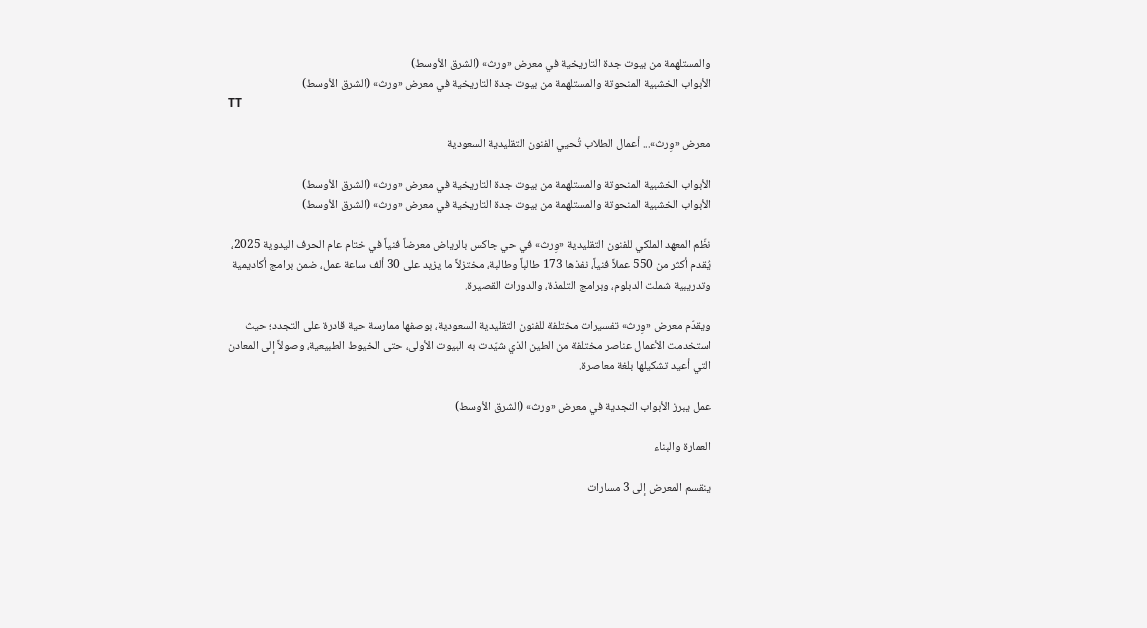والمستلهمة من بيوت جدة التاريخية في معرض «ورث» (الشرق الأوسط)
الأبواب الخشبية المنحوتة والمستلهمة من بيوت جدة التاريخية في معرض «ورث» (الشرق الأوسط)
TT

معرض «وِرث»... أعمال الطلاب تُحيي الفنون التقليدية السعودية

الأبواب الخشبية المنحوتة والمستلهمة من بيوت جدة التاريخية في معرض «ورث» (الشرق الأوسط)
الأبواب الخشبية المنحوتة والمستلهمة من بيوت جدة التاريخية في معرض «ورث» (الشرق الأوسط)

نظّم المعهد الملكي للفنون التقليدية «وِرث» في حي جاكس بالرياض معرضاً فنياً في ختام عام الحرف اليدوية 2025، يُقدم أكثر من 550 عملاً فنياً، نفذها 173 طالباً وطالبة، مختزلاً ما يزيد على 30 ألف ساعة عمل، ضمن برامج أكاديمية وتدريبية شملت الدبلوم، وبرامج التلمذة، والدورات القصيرة.

ويقدّم معرض «وِرث» تفسيرات مختلفة للفنون التقليدية السعودية، بوصفها ممارسة حية قادرة على التجدد؛ حيث استخدمت الأعمال عناصر مختلفة من الطين الذي شيّدت به البيوت الأولى، حتى الخيوط الطبيعية، وصولاً إلى المعادن التي أعيد تشكيلها بلغة معاصرة.

عمل يبرز الأبواب النجدية في معرض «ورث» (الشرق الأوسط)

العمارة والبناء

ينقسم المعرض إلى 3 مسارات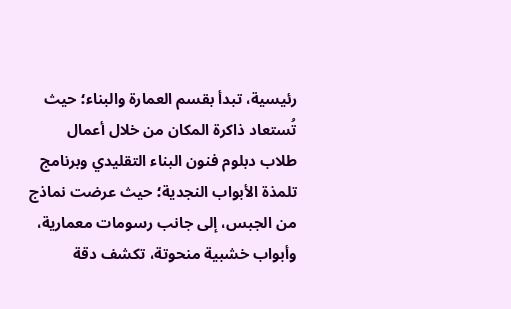رئيسية، تبدأ بقسم العمارة والبناء؛ حيث تُستعاد ذاكرة المكان من خلال أعمال طلاب دبلوم فنون البناء التقليدي وبرنامج تلمذة الأبواب النجدية؛ حيث عرضت نماذج من الجبس، إلى جانب رسومات معمارية، وأبواب خشبية منحوتة، تكشف دقة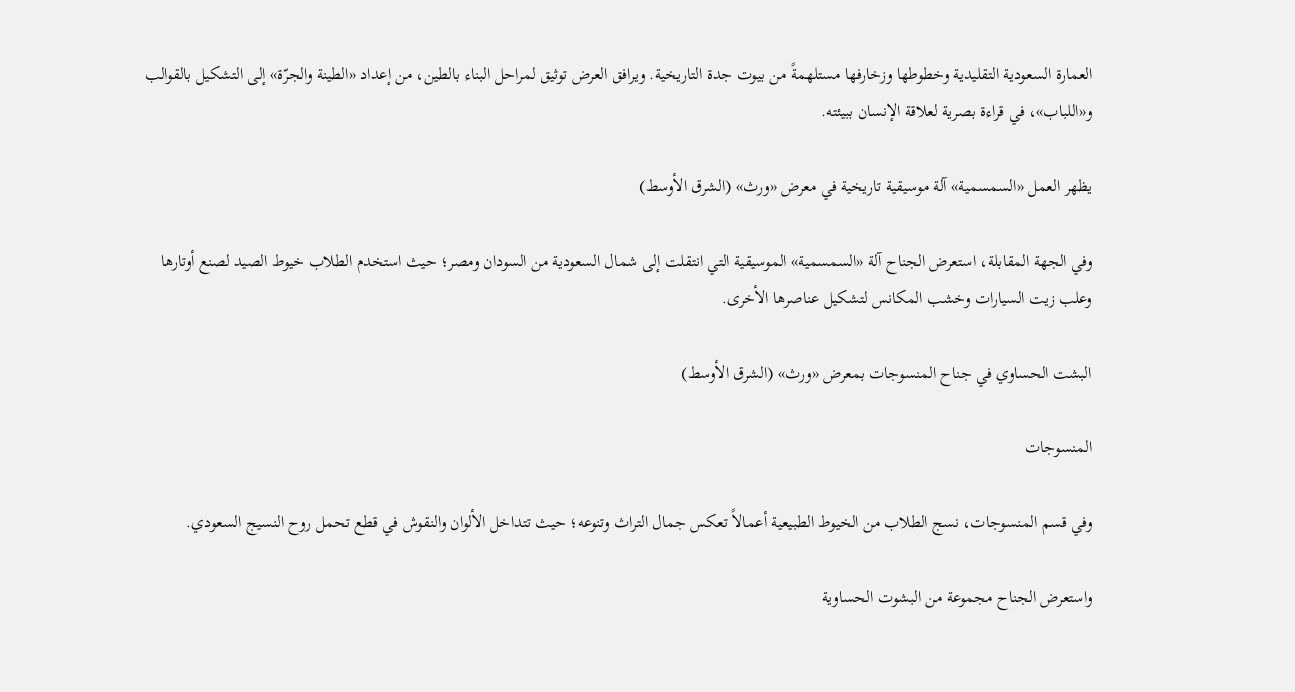العمارة السعودية التقليدية وخطوطها وزخارفها مستلهمةً من بيوت جدة التاريخية. ويرافق العرض توثيق لمراحل البناء بالطين، من إعداد «الطينة والجرّة» إلى التشكيل بالقوالب و«اللباب»، في قراءة بصرية لعلاقة الإنسان ببيئته.

يظهر العمل «السمسمية» آلة موسيقية تاريخية في معرض «ورث» (الشرق الأوسط)

وفي الجهة المقابلة، استعرض الجناح آلة «السمسمية» الموسيقية التي انتقلت إلى شمال السعودية من السودان ومصر؛ حيث استخدم الطلاب خيوط الصيد لصنع أوتارها وعلب زيت السيارات وخشب المكانس لتشكيل عناصرها الأخرى.

البشت الحساوي في جناح المنسوجات بمعرض «ورث» (الشرق الأوسط)

المنسوجات

وفي قسم المنسوجات، نسج الطلاب من الخيوط الطبيعية أعمالاً تعكس جمال التراث وتنوعه؛ حيث تتداخل الألوان والنقوش في قطع تحمل روح النسيج السعودي.

واستعرض الجناح مجموعة من البشوت الحساوية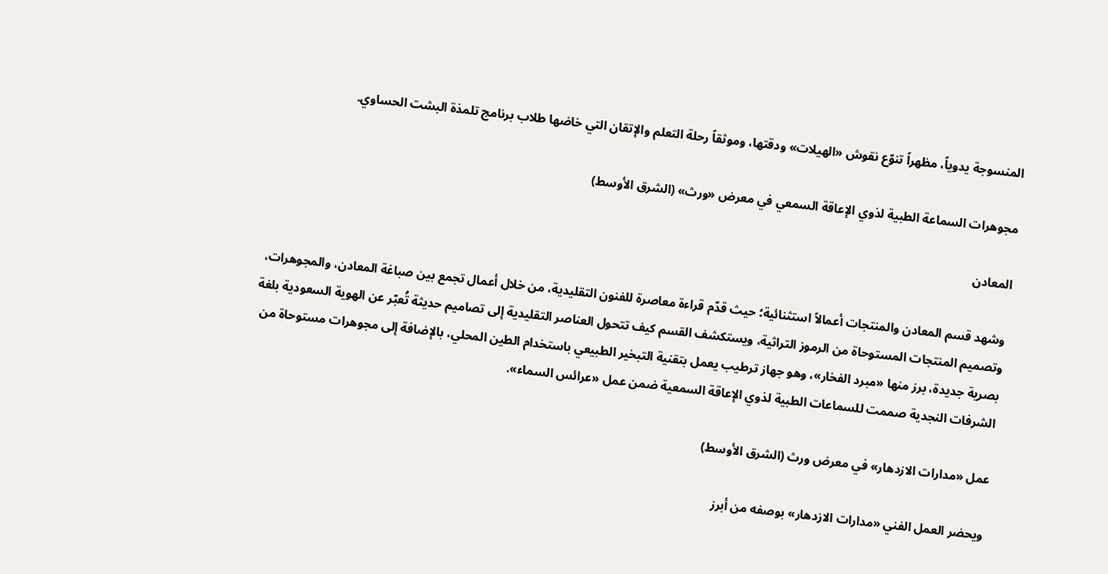المنسوجة يدوياً، مظهراً تنوّع نقوش «الهيلات» ودقتها، وموثقاً رحلة التعلم والإتقان التي خاضها طلاب برنامج تلمذة البشت الحساوي.

مجوهرات السماعة الطبية لذوي الإعاقة السمعي في معرض «ورث» (الشرق الأوسط)

المعادن

وشهد قسم المعادن والمنتجات أعمالاً استثنائية؛ حيث قدّم قراءة معاصرة للفنون التقليدية، من خلال أعمال تجمع بين صباغة المعادن، والمجوهرات، وتصميم المنتجات المستوحاة من الرموز التراثية، ويستكشف القسم كيف تتحول العناصر التقليدية إلى تصاميم حديثة تُعبّر عن الهوية السعودية بلغة بصرية جديدة، برز منها «مبرد الفخار»، وهو جهاز ترطيب يعمل بتقنية التبخير الطبيعي باستخدام الطين المحلي، بالإضافة إلى مجوهرات مستوحاة من الشرفات النجدية صممت للسماعات الطبية لذوي الإعاقة السمعية ضمن عمل «عرائس السماء».

عمل «مدارات الازدهار» في معرض ورث (الشرق الأوسط)

ويحضر العمل الفني «مدارات الازدهار» بوصفه من أبرز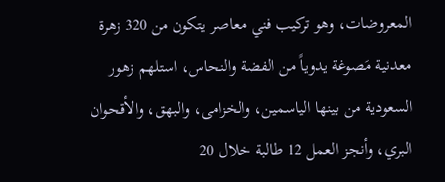المعروضات، وهو تركيب فني معاصر يتكون من 320 زهرة معدنية مَصوغة يدوياً من الفضة والنحاس، استلهم زهور السعودية من بينها الياسمين، والخزامى، والبهق، والأقحوان البري، وأنجز العمل 12 طالبة خلال 20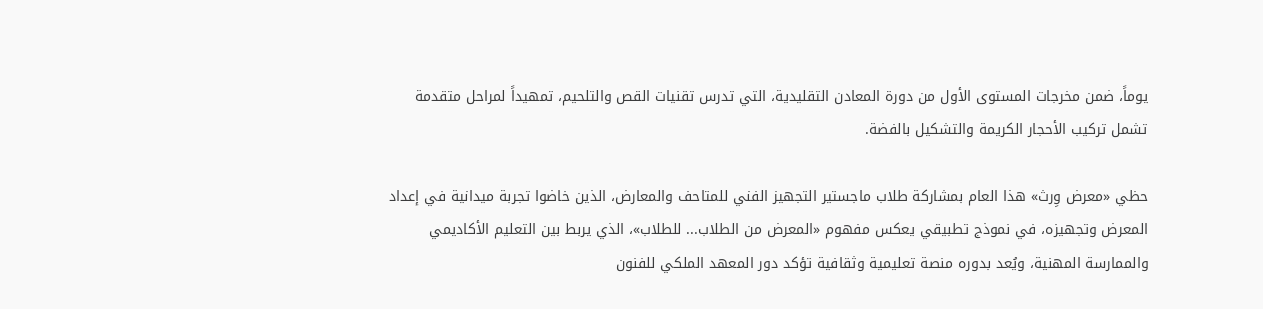يوماً، ضمن مخرجات المستوى الأول من دورة المعادن التقليدية، التي تدرس تقنيات القص والتلحيم، تمهيداً لمراحل متقدمة تشمل تركيب الأحجار الكريمة والتشكيل بالفضة.

حظي «معرض وِرث» هذا العام بمشاركة طلاب ماجستير التجهيز الفني للمتاحف والمعارض، الذين خاضوا تجربة ميدانية في إعداد المعرض وتجهيزه، في نموذج تطبيقي يعكس مفهوم «المعرض من الطلاب... للطلاب»، الذي يربط بين التعليم الأكاديمي والممارسة المهنية، ويُعد بدوره منصة تعليمية وثقافية تؤكد دور المعهد الملكي للفنون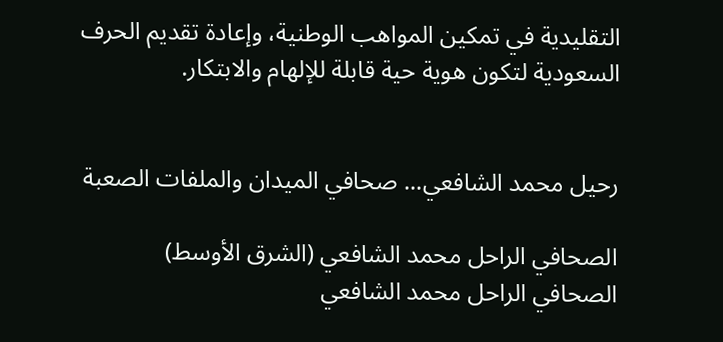التقليدية في تمكين المواهب الوطنية، وإعادة تقديم الحرف السعودية لتكون هوية حية قابلة للإلهام والابتكار.


رحيل محمد الشافعي... صحافي الميدان والملفات الصعبة

الصحافي الراحل محمد الشافعي (الشرق الأوسط)
الصحافي الراحل محمد الشافعي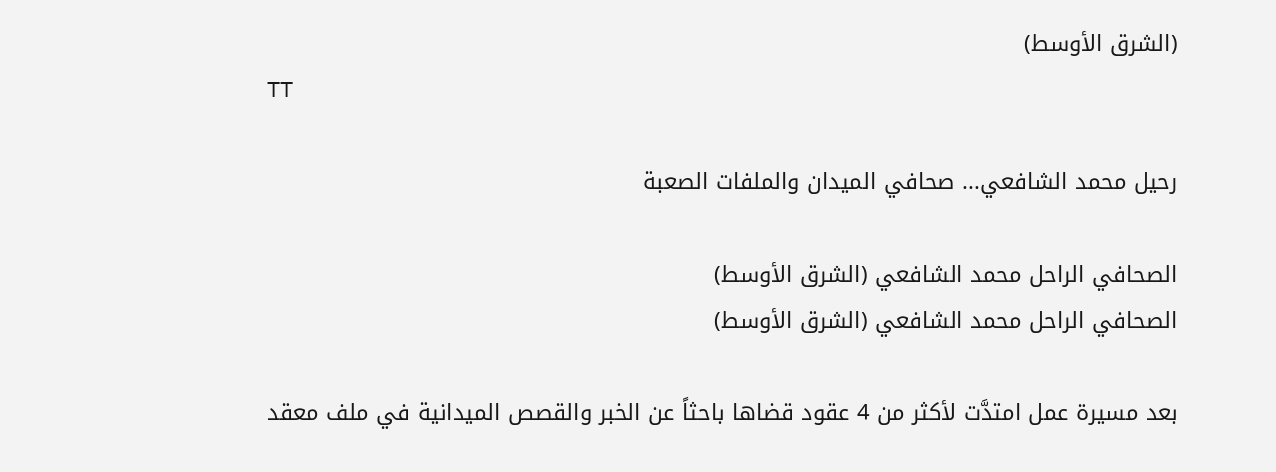(الشرق الأوسط)
TT

رحيل محمد الشافعي... صحافي الميدان والملفات الصعبة

الصحافي الراحل محمد الشافعي (الشرق الأوسط)
الصحافي الراحل محمد الشافعي (الشرق الأوسط)

بعد مسيرة عمل امتدَّت لأكثر من 4 عقود قضاها باحثاً عن الخبر والقصص الميدانية في ملف معقد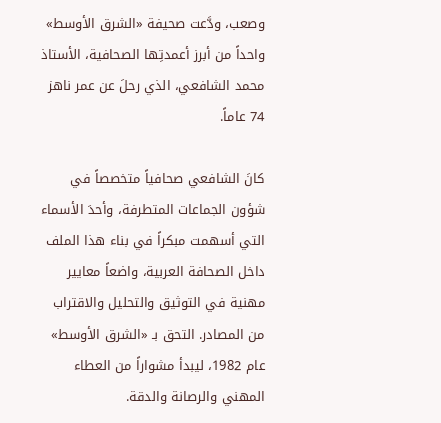وصعب، ودَّعت صحيفة «الشرق الأوسط» واحداً من أبرز أعمدتِها الصحافية، الأستاذ محمد الشافعي، الذي رحلَ عن عمر ناهز 74 عاماً.

كانَ الشافعي صحافياً متخصصاً في شؤون الجماعات المتطرفة، وأحدَ الأسماء التي أسهمت مبكراً في بناء هذا الملف داخل الصحافة العربية، واضعاً معايير مهنية في التوثيق والتحليل والاقتراب من المصادر. التحق بـ «الشرق الأوسط» عام 1982، ليبدأ مشواراً من العطاء المهني والرصانة والدقة.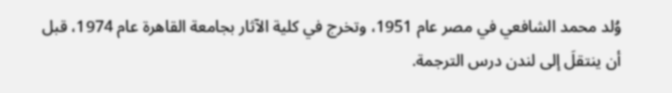وُلد محمد الشافعي في مصر عام 1951، وتخرج في كلية الآثار بجامعة القاهرة عام 1974، قبل أن ينتقلَ إلى لندن درس الترجمة.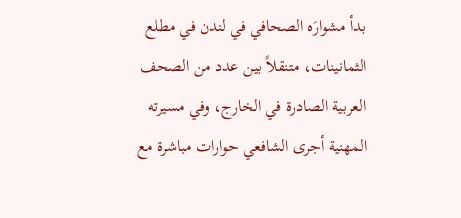بدأ مشوارَه الصحافي في لندن في مطلع الثمانينات، متنقلاً بين عدد من الصحف العربية الصادرة في الخارج، وفي مسيرته المهنية أجرى الشافعي حوارات مباشرة مع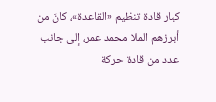كبار قادة تنظيم «القاعدة»، كانَ من أبرزهم الملا محمد عمر، إلى جانب عدد من قادة حركة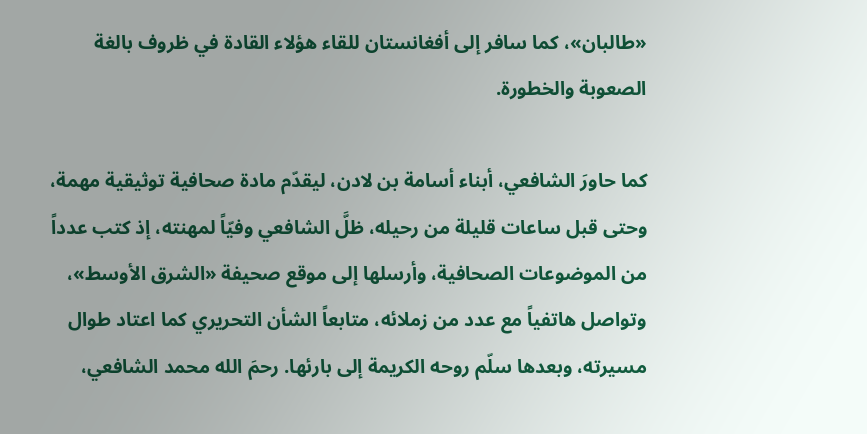«طالبان»، كما سافر إلى أفغانستان للقاء هؤلاء القادة في ظروف بالغة الصعوبة والخطورة.

كما حاورَ الشافعي، أبناء أسامة بن لادن، ليقدّم مادة صحافية توثيقية مهمة، وحتى قبل ساعات قليلة من رحيله، ظلَّ الشافعي وفيّاً لمهنته، إذ كتب عدداً من الموضوعات الصحافية، وأرسلها إلى موقع صحيفة «الشرق الأوسط»، وتواصل هاتفياً مع عدد من زملائه، متابعاً الشأن التحريري كما اعتاد طوال مسيرته، وبعدها سلّم روحه الكريمة إلى بارئها. رحمَ الله محمد الشافعي،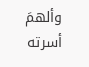وألهمَ أسرته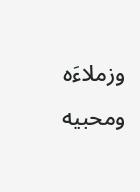وزملاءَه ومحبيه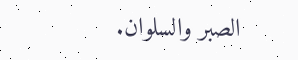الصبر والسلوان.